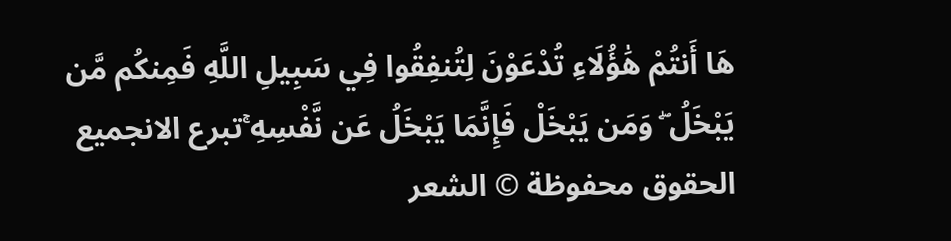هَا أَنتُمْ هَٰؤُلَاءِ تُدْعَوْنَ لِتُنفِقُوا فِي سَبِيلِ اللَّهِ فَمِنكُم مَّن يَبْخَلُ ۖ وَمَن يَبْخَلْ فَإِنَّمَا يَبْخَلُ عَن نَّفْسِهِ ۚتبرع الانجميع الحقوق محفوظة © الشعر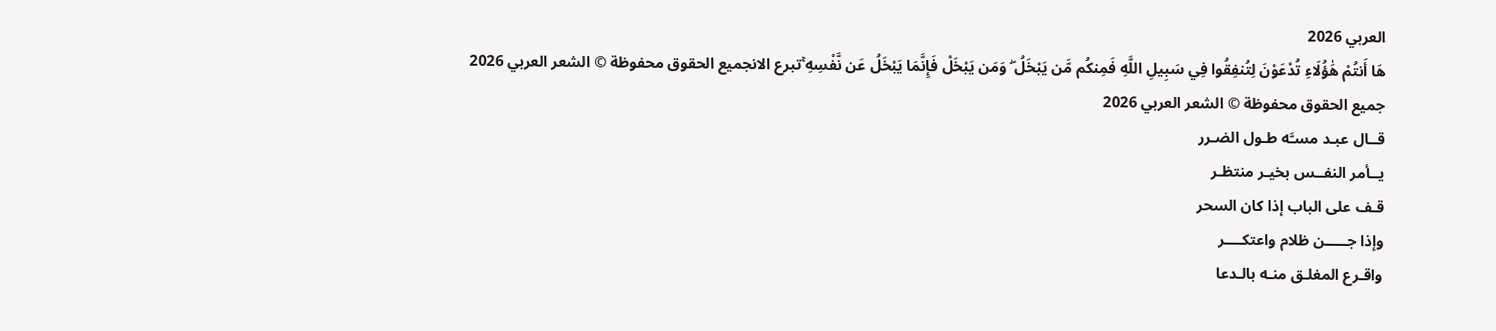العربي 2026
هَا أَنتُمْ هَٰؤُلَاءِ تُدْعَوْنَ لِتُنفِقُوا فِي سَبِيلِ اللَّهِ فَمِنكُم مَّن يَبْخَلُ ۖ وَمَن يَبْخَلْ فَإِنَّمَا يَبْخَلُ عَن نَّفْسِهِ ۚتبرع الانجميع الحقوق محفوظة © الشعر العربي 2026
جميع الحقوق محفوظة © الشعر العربي 2026
قــال عبـد مسـَّه طـول الضـرر
يــأمر النفــس بخيـر منتظـر
قـف على الباب إذا كان السحر
وإذا جـــــن ظلام واعتكــــر
واقـرع المغلـق منـه بالـدعا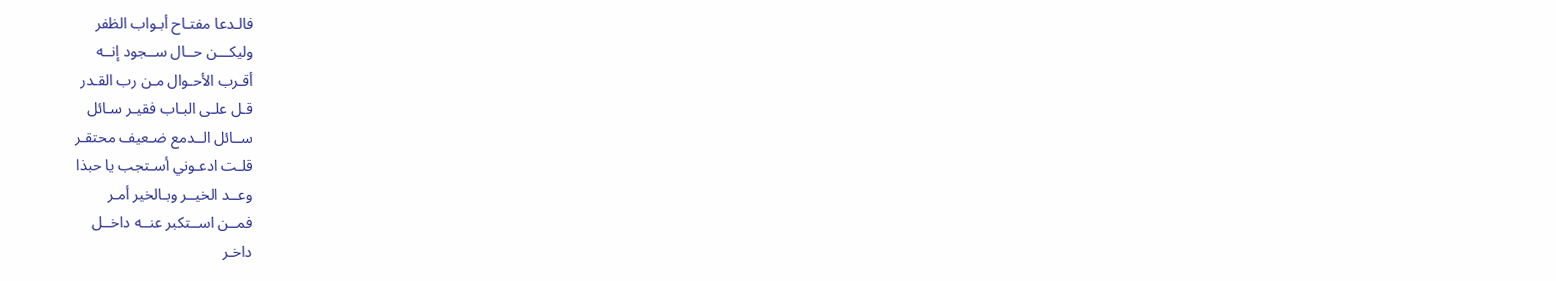فالـدعا مفتـاح أبـواب الظفر
وليكـــن حــال ســجود إنــه
أقـرب الأحـوال مـن رب القـدر
قـل علـى البـاب فقيـر سـائل
ســائل الــدمع ضـعيف محتقـر
قلـت ادعـوني أسـتجب يا حبذا
وعــد الخيــر وبـالخير أمـر
فمــن اســتكبر عنــه داخــل
داخـر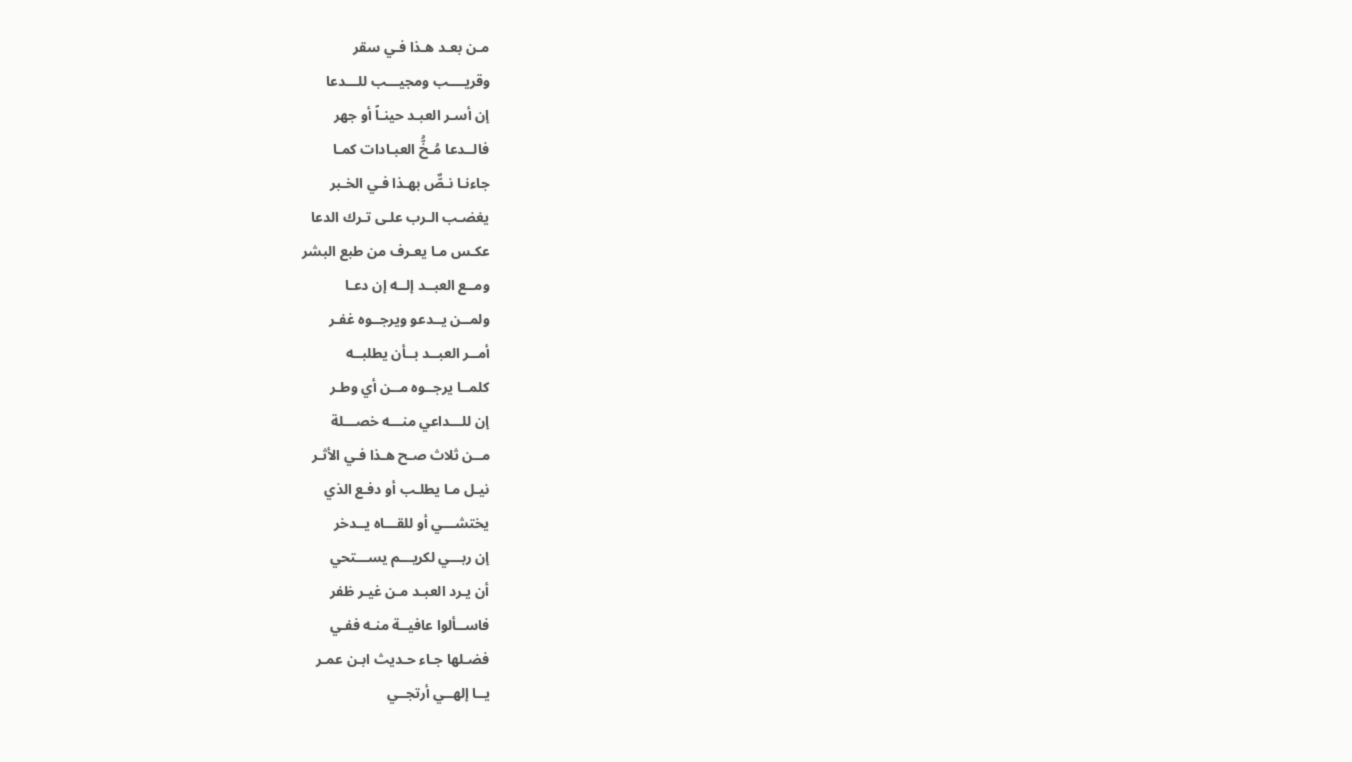مـن بعـد هـذا فـي سقر
وقريــــب ومجيـــب للـــدعا
إن أسـر العبـد حينـاً أو جهر
فالــدعا مُـخُّ العبـادات كمـا
جاءنـا نـصٌّ بهـذا فـي الخـبر
يغضـب الـرب علـى تـرك الدعا
عكـس مـا يعـرف من طبع البشر
ومــع العبــد إلــه إن دعـا
ولمــن يــدعو ويرجــوه غفـر
أمــر العبــد بــأن يطلبــه
كلمــا يرجــوه مــن أي وطـر
إن للـــداعي منـــه خصـــلة
مــن ثلاث صـح هـذا فـي الأثـر
نيـل مـا يطلـب أو دفـع الذي
يختشـــي أو للقـــاه يــدخر
إن ربـــي لكريـــم يســـتحي
أن يـرد العبـد مـن غيـر ظفر
فاســألوا عافيــة منـه ففـي
فضـلها جـاء حـديث ابـن عمـر
يــا إلهــي أرتجــي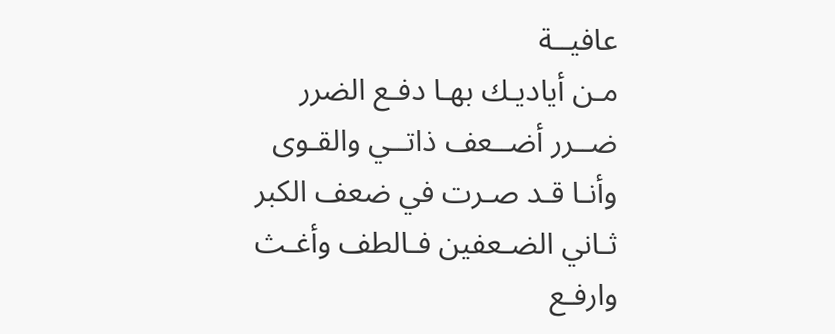عافيــة
مـن أياديـك بهـا دفـع الضرر
ضــرر أضــعف ذاتــي والقـوى
وأنـا قـد صـرت في ضعف الكبر
ثـاني الضـعفين فـالطف وأغـث
وارفـع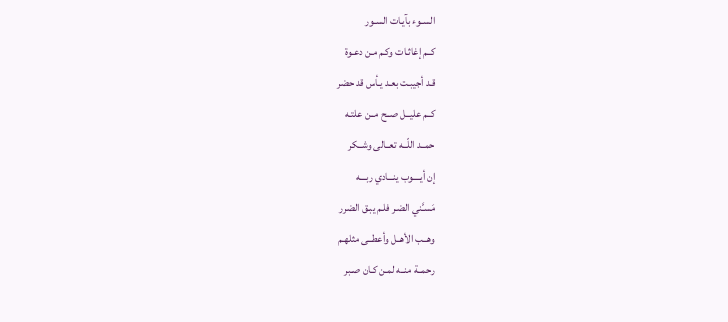السـوء بآيـات السـور
كــم إغاثـات وكـم مـن دعـوة
قـد أجيبـت بعـد يـأس قد حضر
كــم عليــل صــح مــن علتـه
حمــد اللّــه تعــالى وشــكر
إن أيــــوب ينـــادي ربـــه
مَسـَّني الضـر فلـم يبـق الضرر
وهــب الأهــل وأعطــى مثلهـم
رحمــة منــه لمـن كـان صـبر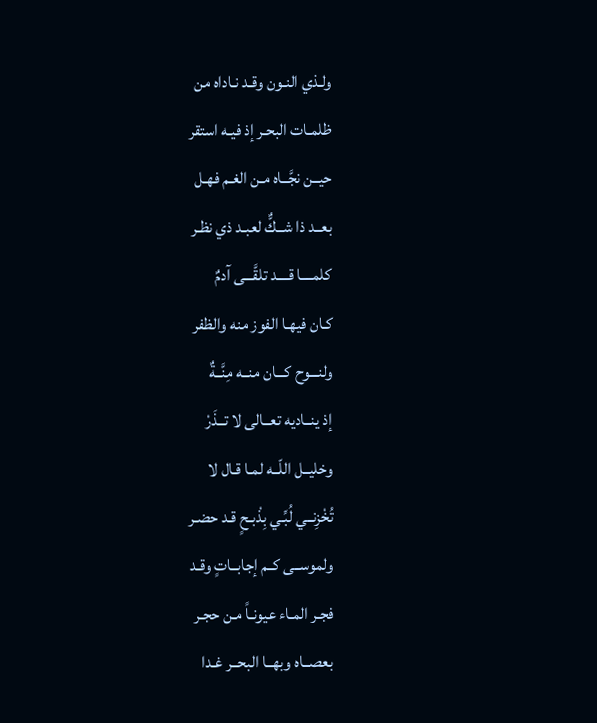ولـذي النـون وقـد نـاداه من
ظلمـات البحـر إذ فيـه استقر
حيــن نجَّــاه مـن الغـم فهـل
بعــد ذا شــكٌّ لعبـد ذي نظـر
كلمــــا قــــد تلقَّـــى آدمٌ
كـان فيهـا الفوز منه والظفر
ولنـــوح كـــان منــه مِنَّــةٌ
إذ ينــاديه تعــالى لا تــذَرْ
وخليــل اللّــه لمـا قـال لا
تُخْزِنــي لُبِّـي بِذْبـحٍ قـد حضـر
ولموســى كــم إجابــاتٍ وقـد
فجـر المـاء عيونـاً مـن حجـر
بعصــاه وبهــا البحــر غـدا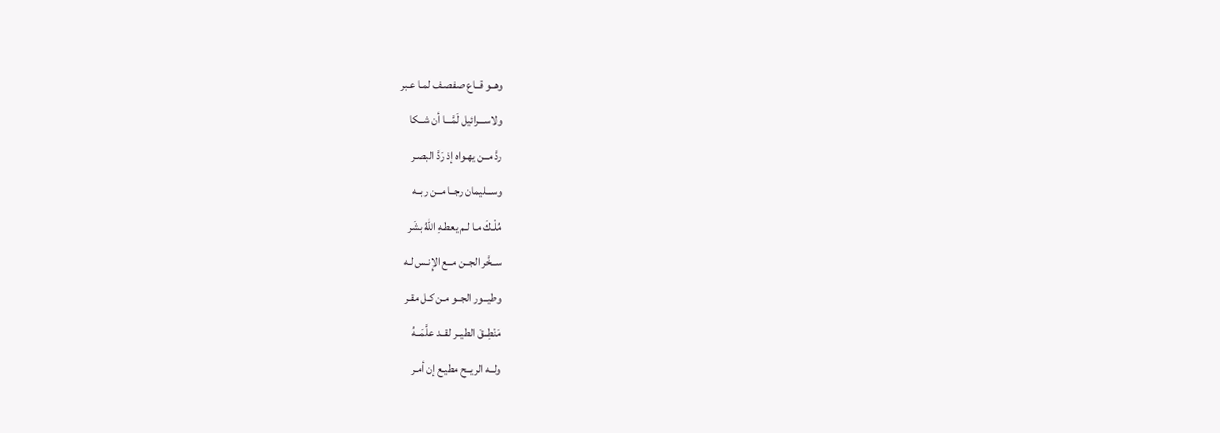وهــو قــاع صفصـف لمـا عـبر
ولاســـرائيل لَمَّـــا أن شــكا
ردَّ مــن يهـواه إذ رَدَّ البصـر
وســـليمان رجــا مــن ربــه
مُلْـكَ مـا لـم يعطـهِ اللّهُ بشَر
ســخَّر الجــن مــع الإِنـس لـه
وطيــور الجــو مـن كـل مقـر
مَنْطِــقَ الطيــر لقــد علَّمَــهُ
ولــه الريــح مطيـع إن أمـر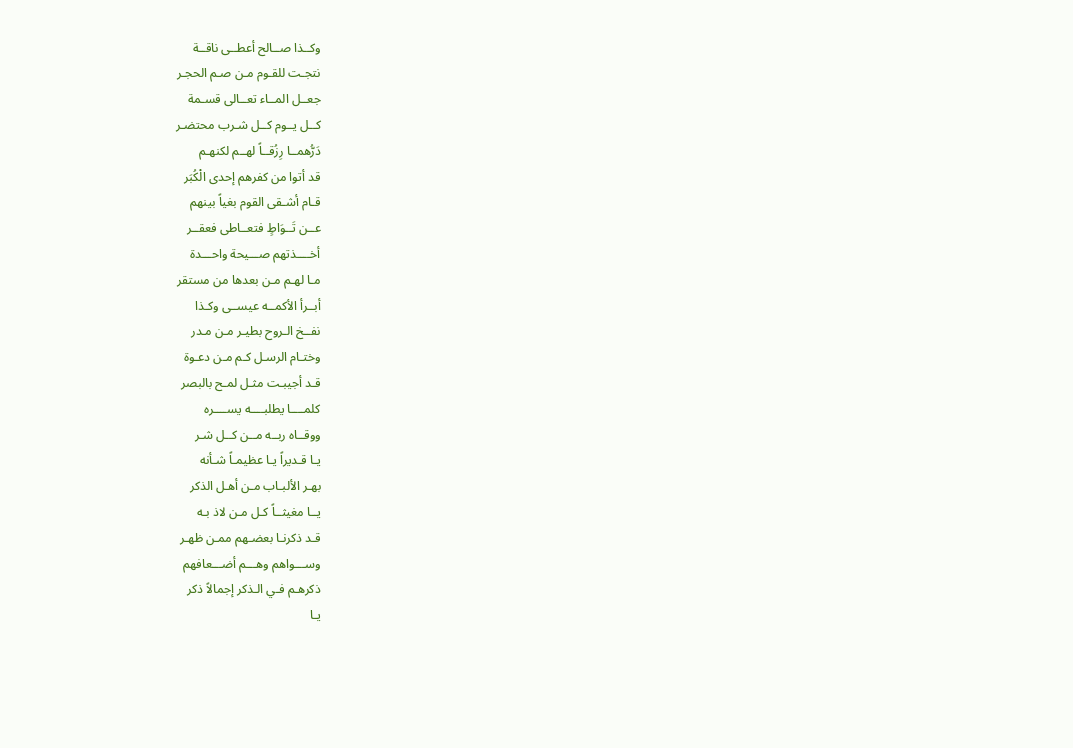وكــذا صــالح أعطــى ناقــة
نتجـت للقـوم مـن صـم الحجـر
جعــل المــاء تعــالى قسـمة
كــل يــوم كــل شـرب محتضـر
دَرُّهمــا رِزُقــاً لهــم لكنهـم
قد أتوا من كفرهم إحدى الْكُبَر
قـام أشـقى القوم بغياً بينهم
عــن تَــوَاطٍ فتعــاطى فعقــر
أخــــذتهم صـــيحة واحـــدة
مـا لهـم مـن بعدها من مستقر
أبــرأ الأكمــه عيســى وكـذا
نفــخ الـروح بطيـر مـن مـدر
وختـام الرسـل كـم مـن دعـوة
قـد أجيبـت مثـل لمـح بالبصر
كلمــــا يطلبــــه يســــره
ووقــاه ربــه مــن كــل شـر
يـا قـديراً يـا عظيمـاً شـأنه
بهـر الألبـاب مـن أهـل الذكر
يــا مغيثــاً كـل مـن لاذ بـه
قـد ذكرنـا بعضـهم ممـن ظهـر
وســـواهم وهـــم أضـــعافهم
ذكرهـم فـي الـذكر إجمالاً ذكر
يـا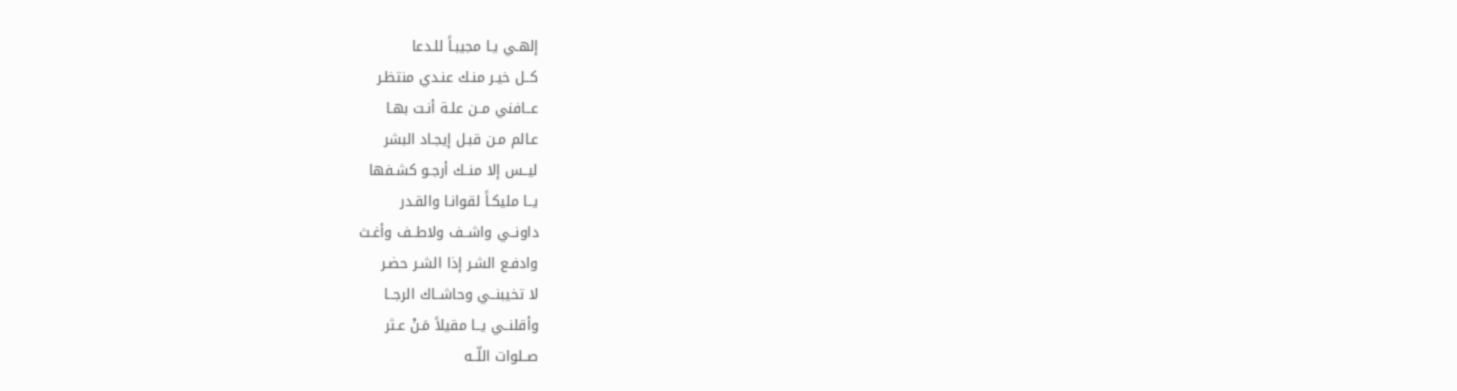إلهـي يـا مجيبـاً للـدعا
كــل خيـر منـك عنـدي منتظـر
عــافني مــن علـة أنـت بهـا
عـالم مـن قبـل إيجـاد البشر
ليــس إلا منــك أرجـو كشـفها
يــا مليكـاً لقوانـا والقـدر
داونــي واشــف ولاطــف وأغـث
وادفـع الشـر إذا الشـر حضـر
لا تخيبنــي وحاشــاك الرجــا
وأقلنــي يــا مقيلاً مَـنْ عـثر
صــلوات اللّــه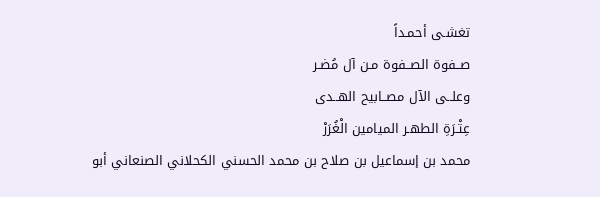تغشـى أحمـداً
صــفوة الصــفوة مـن آل مُضـر
وعلــى الآل مصــابيح الهــدى
عِتْـرَةِ الطهـر الميامين الْغُرَرْ
محمد بن إسماعيل بن صلاح بن محمد الحسني الكحلاني الصنعاني أبو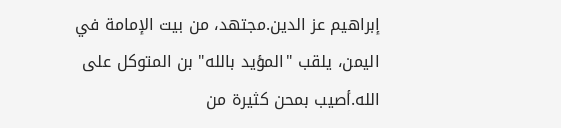إبراهيم عز الدين.مجتهد، من بيت الإمامة في اليمن، يلقب "المؤيد بالله" بن المتوكل على الله.أصيب بمحن كثيرة من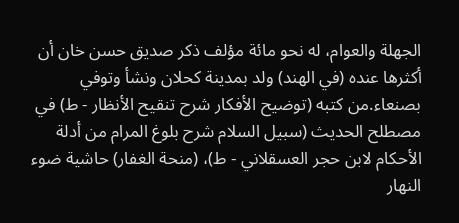الجهلة والعوام، له نحو مائة مؤلف ذكر صديق حسن خان أن أكثرها عنده (في الهند) ولد بمدينة كحلان ونشأ وتوفي بصنعاء.من كتبه (توضيح الأفكار شرح تنقيح الأنظار - ط) في مصطلح الحديث (سبيل السلام شرح بلوغ المرام من أدلة الأحكام لابن حجر العسقلاني - ط)، (منحة الغفار) حاشية ضوء النهار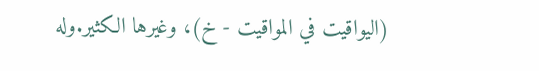(اليواقيت في المواقيت - خ)، وغيرها الكثير.وله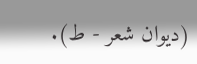(ديوان شعر - ط).